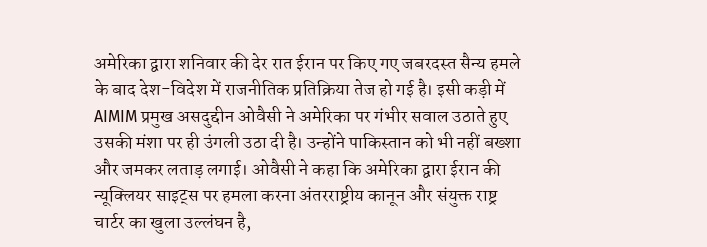अमेरिका द्वारा शनिवार की देर रात ईरान पर किए गए जबरदस्त सैन्य हमले के बाद देश-विदेश में राजनीतिक प्रतिक्रिया तेज हो गई है। इसी कड़ी में AIMIM प्रमुख असदुद्दीन ओवैसी ने अमेरिका पर गंभीर सवाल उठाते हुए उसकी मंशा पर ही उंगली उठा दी है। उन्होंने पाकिस्तान को भी नहीं बख्शा और जमकर लताड़ लगाई। ओवैसी ने कहा कि अमेरिका द्वारा ईरान की न्यूक्लियर साइट्स पर हमला करना अंतरराष्ट्रीय कानून और संयुक्त राष्ट्र चार्टर का खुला उल्लंघन है,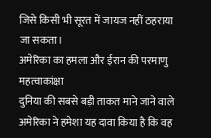जिसे किसी भी सूरत में जायज नहीं ठहराया जा सकता।
अमेरिका का हमला और ईरान की परमाणु महत्वाकांक्षा
दुनिया की सबसे बड़ी ताकत माने जाने वाले अमेरिका ने हमेशा यह दावा किया है कि वह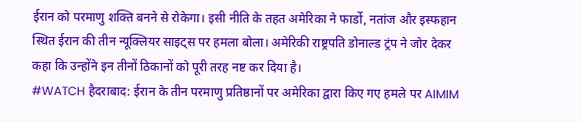ईरान को परमाणु शक्ति बनने से रोकेगा। इसी नीति के तहत अमेरिका ने फार्डो, नतांज और इस्फहान स्थित ईरान की तीन न्यूक्लियर साइट्स पर हमला बोला। अमेरिकी राष्ट्रपति डोनाल्ड ट्रंप ने जोर देकर कहा कि उन्होंने इन तीनों ठिकानों को पूरी तरह नष्ट कर दिया है।
#WATCH हैदराबाद: ईरान के तीन परमाणु प्रतिष्ठानों पर अमेरिका द्वारा किए गए हमले पर AIMIM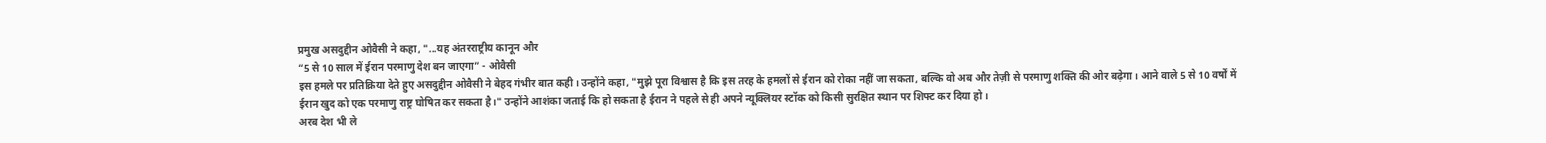प्रमुख असदुद्दीन ओवैसी ने कहा, "...यह अंतरराष्ट्रीय कानून और
“5 से 10 साल में ईरान परमाणु देश बन जाएगा” - ओवैसी
इस हमले पर प्रतिक्रिया देते हुए असदुद्दीन ओवैसी ने बेहद गंभीर बात कही। उन्होंने कहा, "मुझे पूरा विश्वास है कि इस तरह के हमलों से ईरान को रोका नहीं जा सकता, बल्कि वो अब और तेज़ी से परमाणु शक्ति की ओर बढ़ेगा। आने वाले 5 से 10 वर्षों में ईरान खुद को एक परमाणु राष्ट्र घोषित कर सकता है।" उन्होंने आशंका जताई कि हो सकता है ईरान ने पहले से ही अपने न्यूक्लियर स्टॉक को किसी सुरक्षित स्थान पर शिफ्ट कर दिया हो।
अरब देश भी ले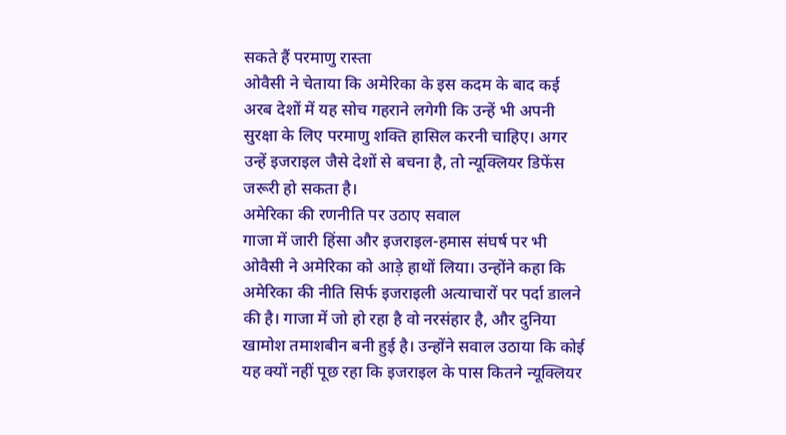सकते हैं परमाणु रास्ता
ओवैसी ने चेताया कि अमेरिका के इस कदम के बाद कई अरब देशों में यह सोच गहराने लगेगी कि उन्हें भी अपनी सुरक्षा के लिए परमाणु शक्ति हासिल करनी चाहिए। अगर उन्हें इजराइल जैसे देशों से बचना है, तो न्यूक्लियर डिफेंस जरूरी हो सकता है।
अमेरिका की रणनीति पर उठाए सवाल
गाजा में जारी हिंसा और इजराइल-हमास संघर्ष पर भी ओवैसी ने अमेरिका को आड़े हाथों लिया। उन्होंने कहा कि अमेरिका की नीति सिर्फ इजराइली अत्याचारों पर पर्दा डालने की है। गाजा में जो हो रहा है वो नरसंहार है, और दुनिया खामोश तमाशबीन बनी हुई है। उन्होंने सवाल उठाया कि कोई यह क्यों नहीं पूछ रहा कि इजराइल के पास कितने न्यूक्लियर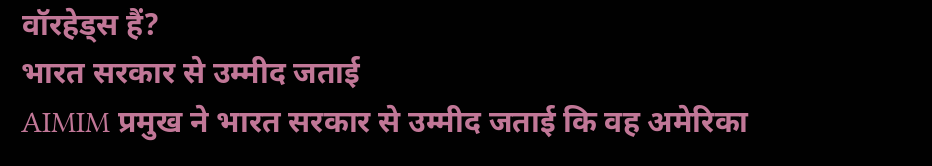वॉरहेड्स हैं?
भारत सरकार से उम्मीद जताई
AIMIM प्रमुख ने भारत सरकार से उम्मीद जताई कि वह अमेरिका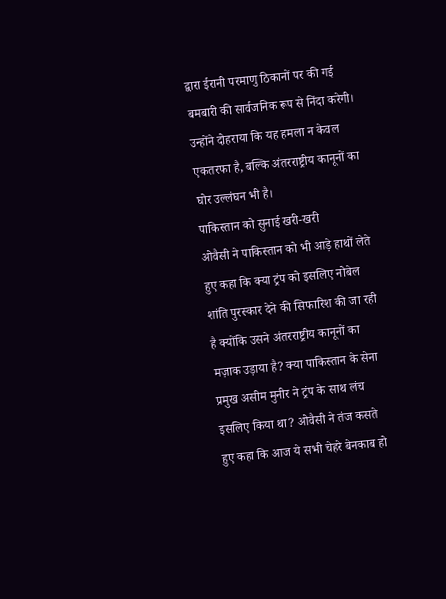द्वारा ईरानी परमाणु ठिकानों पर की गई बमबारी की सार्वजनिक रूप से निंदा करेगी। उन्होंने दोहराया कि यह हमला न केवल एकतरफा है, बल्कि अंतरराष्ट्रीय कानूनों का घोर उल्लंघन भी है।
पाकिस्तान को सुनाई खरी-खरी
ओवैसी ने पाकिस्तान को भी आड़े हाथों लेते हुए कहा कि क्या ट्रंप को इसलिए नोबेल शांति पुरस्कार देने की सिफारिश की जा रही है क्योंकि उसने अंतरराष्ट्रीय कानूनों का मज़ाक उड़ाया है? क्या पाकिस्तान के सेना प्रमुख असीम मुनीर ने ट्रंप के साथ लंच इसलिए किया था? ओवैसी ने तंज कसते हुए कहा कि आज ये सभी चेहरे बेनकाब हो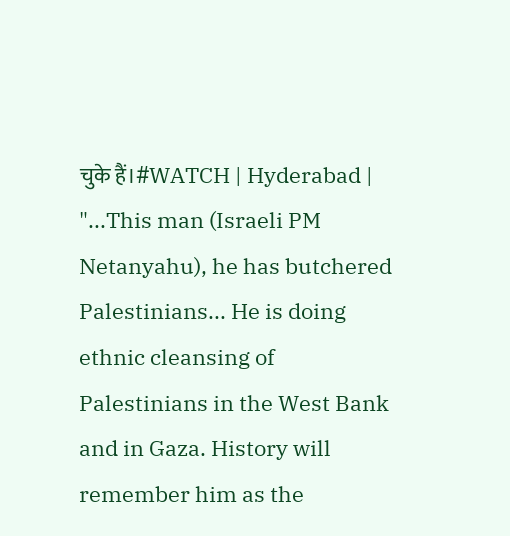चुके हैं।#WATCH | Hyderabad | "...This man (Israeli PM Netanyahu), he has butchered Palestinians... He is doing ethnic cleansing of Palestinians in the West Bank and in Gaza. History will remember him as the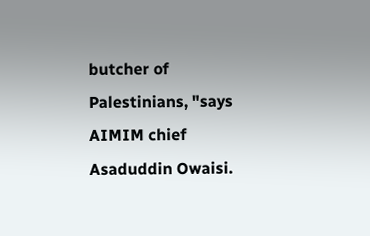butcher of Palestinians, "says AIMIM chief Asaduddin Owaisi.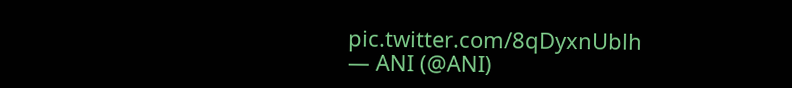pic.twitter.com/8qDyxnUblh
— ANI (@ANI)